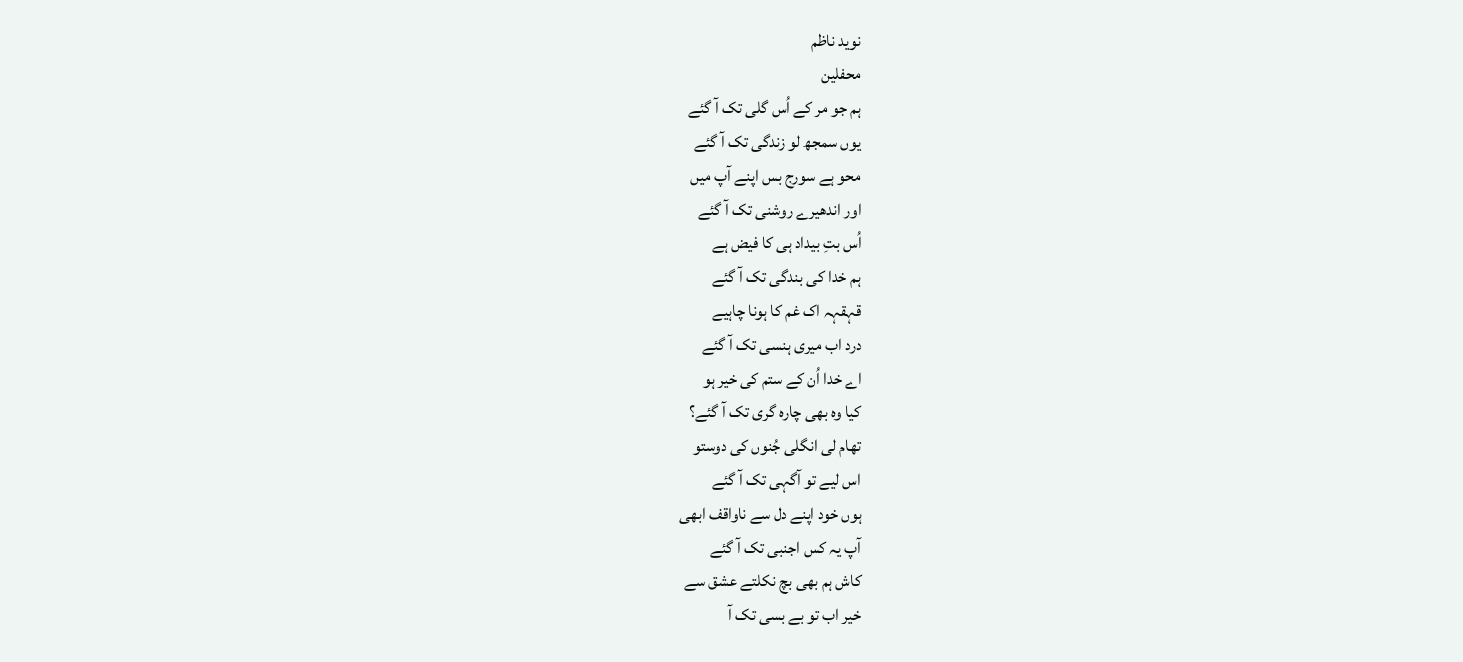نوید ناظم
محفلین
ہم جو مر کے اُس گلی تک آ گئے
یوں سمجھ لو زندگی تک آ گئے
محو ہے سورج بس اپنے آپ میں
اور اندھیرے روشنی تک آ گئے
اُس بتِ بیداد ہی کا فیض ہے
ہم خدا کی بندگی تک آ گئے
قہقہہ اک غم کا ہونا چاہیے
درد اب میری ہنسی تک آ گئے
اے خدا اُن کے ستم کی خیر ہو
کیا وہ بھی چارہ گری تک آ گئے؟
تھام لی انگلی جُنوں کی دوستو
اس لیے تو آگہی تک آ گئے
ہوں خود اپنے دل سے ناواقف ابھی
آپ یہ کس اجنبی تک آ گئے
کاش ہم بھی بچ نکلتے عشق سے
خیر اب تو بے بسی تک آ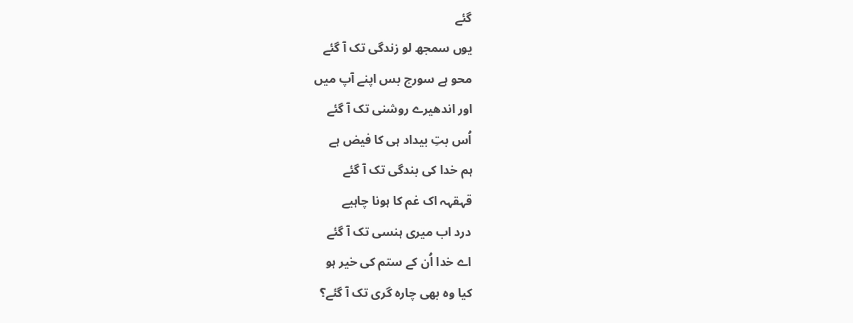گئے
یوں سمجھ لو زندگی تک آ گئے
محو ہے سورج بس اپنے آپ میں
اور اندھیرے روشنی تک آ گئے
اُس بتِ بیداد ہی کا فیض ہے
ہم خدا کی بندگی تک آ گئے
قہقہہ اک غم کا ہونا چاہیے
درد اب میری ہنسی تک آ گئے
اے خدا اُن کے ستم کی خیر ہو
کیا وہ بھی چارہ گری تک آ گئے؟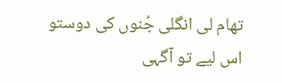تھام لی انگلی جُنوں کی دوستو
اس لیے تو آگہی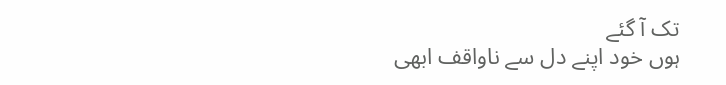تک آ گئے
ہوں خود اپنے دل سے ناواقف ابھی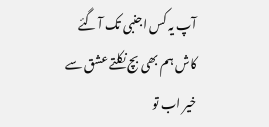آپ یہ کس اجنبی تک آ گئے
کاش ہم بھی بچ نکلتے عشق سے
خیر اب تو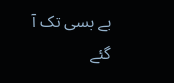بے بسی تک آ گئے